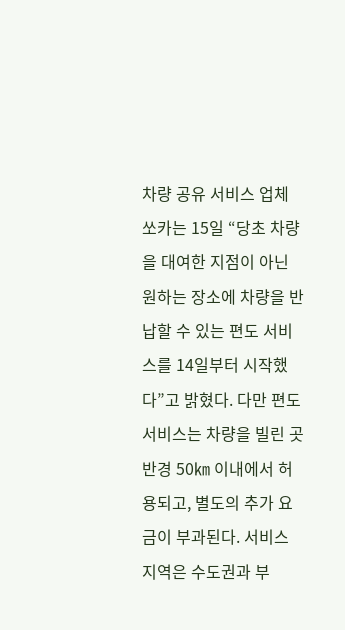차량 공유 서비스 업체 쏘카는 15일 “당초 차량을 대여한 지점이 아닌 원하는 장소에 차량을 반납할 수 있는 편도 서비스를 14일부터 시작했다”고 밝혔다. 다만 편도 서비스는 차량을 빌린 곳 반경 50㎞ 이내에서 허용되고, 별도의 추가 요금이 부과된다. 서비스 지역은 수도권과 부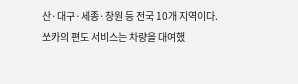산·대구·세종·창원 등 전국 10개 지역이다.
쏘카의 편도 서비스는 차량을 대여했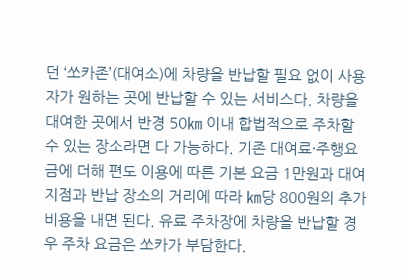던 ‘쏘카존’(대여소)에 차량을 반납할 필요 없이 사용자가 원하는 곳에 반납할 수 있는 서비스다. 차량을 대여한 곳에서 반경 50㎞ 이내 합법적으로 주차할 수 있는 장소라면 다 가능하다. 기존 대여료·주행요금에 더해 편도 이용에 따른 기본 요금 1만원과 대여 지점과 반납 장소의 거리에 따라 ㎞당 800원의 추가 비용을 내면 된다. 유료 주차장에 차량을 반납할 경우 주차 요금은 쏘카가 부담한다.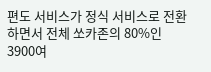편도 서비스가 정식 서비스로 전환하면서 전체 쏘카존의 80%인 3900여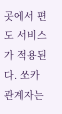곳에서 편도 서비스가 적용된다. 쏘카 관계자는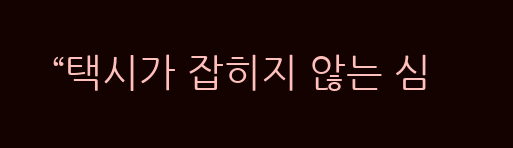“택시가 잡히지 않는 심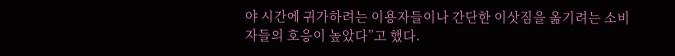야 시간에 귀가하려는 이용자들이나 간단한 이삿짐을 옮기려는 소비자들의 호응이 높았다”고 했다.